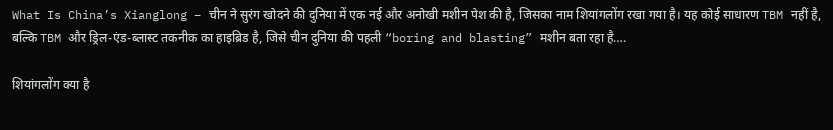What Is China’s Xianglong – चीन ने सुरंग खोदने की दुनिया में एक नई और अनोखी मशीन पेश की है, जिसका नाम शियांगलोंग रखा गया है। यह कोई साधारण TBM नहीं है, बल्कि TBM और ड्रिल-एंड-ब्लास्ट तकनीक का हाइब्रिड है, जिसे चीन दुनिया की पहली “boring and blasting” मशीन बता रहा है….

शियांगलोंग क्या है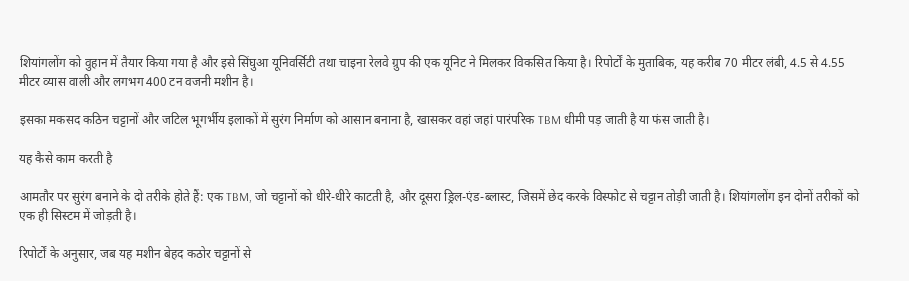शियांगलोंग को वुहान में तैयार किया गया है और इसे सिंघुआ यूनिवर्सिटी तथा चाइना रेलवे ग्रुप की एक यूनिट ने मिलकर विकसित किया है। रिपोर्टों के मुताबिक, यह करीब 70 मीटर लंबी, 4.5 से 4.55 मीटर व्यास वाली और लगभग 400 टन वजनी मशीन है।

इसका मकसद कठिन चट्टानों और जटिल भूगर्भीय इलाकों में सुरंग निर्माण को आसान बनाना है, खासकर वहां जहां पारंपरिक TBM धीमी पड़ जाती है या फंस जाती है।

यह कैसे काम करती है

आमतौर पर सुरंग बनाने के दो तरीके होते हैं: एक TBM, जो चट्टानों को धीरे-धीरे काटती है, और दूसरा ड्रिल-एंड-ब्लास्ट, जिसमें छेद करके विस्फोट से चट्टान तोड़ी जाती है। शियांगलोंग इन दोनों तरीकों को एक ही सिस्टम में जोड़ती है।

रिपोर्टों के अनुसार, जब यह मशीन बेहद कठोर चट्टानों से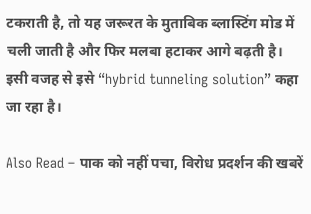टकराती है, तो यह जरूरत के मुताबिक ब्लास्टिंग मोड में चली जाती है और फिर मलबा हटाकर आगे बढ़ती है। इसी वजह से इसे “hybrid tunneling solution” कहा जा रहा है।

Also Read – पाक को नहीं पचा, विरोध प्रदर्शन की खबरें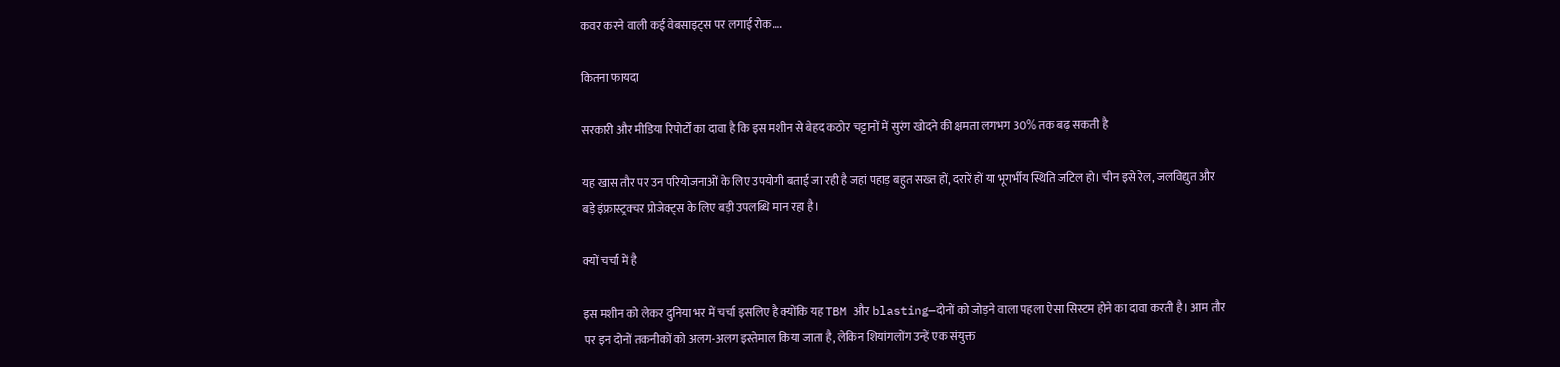कवर करने वाली कई वेबसाइट्स पर लगाई रोक….

कितना फायदा

सरकारी और मीडिया रिपोर्टों का दावा है कि इस मशीन से बेहद कठोर चट्टानों में सुरंग खोदने की क्षमता लगभग 30% तक बढ़ सकती है

यह खास तौर पर उन परियोजनाओं के लिए उपयोगी बताई जा रही है जहां पहाड़ बहुत सख्त हों, दरारें हों या भूगर्भीय स्थिति जटिल हो। चीन इसे रेल, जलविद्युत और बड़े इंफ्रास्ट्रक्चर प्रोजेक्ट्स के लिए बड़ी उपलब्धि मान रहा है।

क्यों चर्चा में है

इस मशीन को लेकर दुनिया भर में चर्चा इसलिए है क्योंकि यह TBM और blasting—दोनों को जोड़ने वाला पहला ऐसा सिस्टम होने का दावा करती है। आम तौर पर इन दोनों तकनीकों को अलग-अलग इस्तेमाल किया जाता है, लेकिन शियांगलोंग उन्हें एक संयुक्त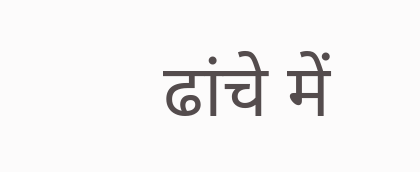ढांचे में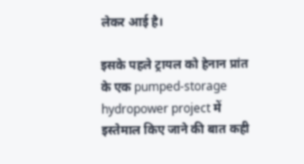लेकर आई है।

इसके पहले ट्रायल को हेनान प्रांत के एक pumped-storage hydropower project में इस्तेमाल किए जाने की बात कही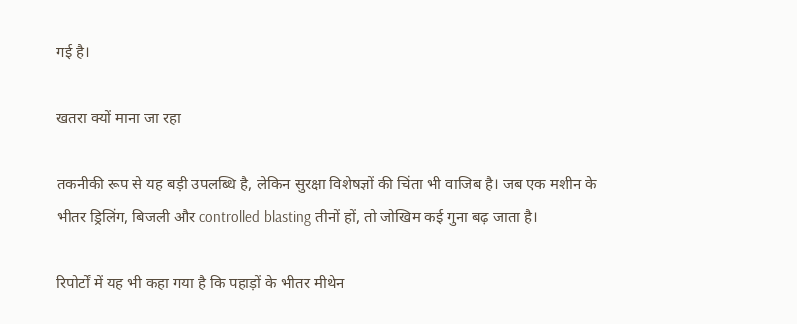गई है।

खतरा क्यों माना जा रहा

तकनीकी रूप से यह बड़ी उपलब्धि है, लेकिन सुरक्षा विशेषज्ञों की चिंता भी वाजिब है। जब एक मशीन के भीतर ड्रिलिंग, बिजली और controlled blasting तीनों हों, तो जोखिम कई गुना बढ़ जाता है।

रिपोर्टों में यह भी कहा गया है कि पहाड़ों के भीतर मीथेन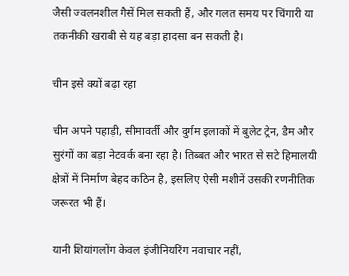जैसी ज्वलनशील गैसें मिल सकती हैं, और गलत समय पर चिंगारी या तकनीकी खराबी से यह बड़ा हादसा बन सकती है।

चीन इसे क्यों बढ़ा रहा

चीन अपने पहाड़ी, सीमावर्ती और दुर्गम इलाकों में बुलेट ट्रेन, डैम और सुरंगों का बड़ा नेटवर्क बना रहा है। तिब्बत और भारत से सटे हिमालयी क्षेत्रों में निर्माण बेहद कठिन है, इसलिए ऐसी मशीनें उसकी रणनीतिक जरूरत भी हैं।

यानी शियांगलोंग केवल इंजीनियरिंग नवाचार नहीं,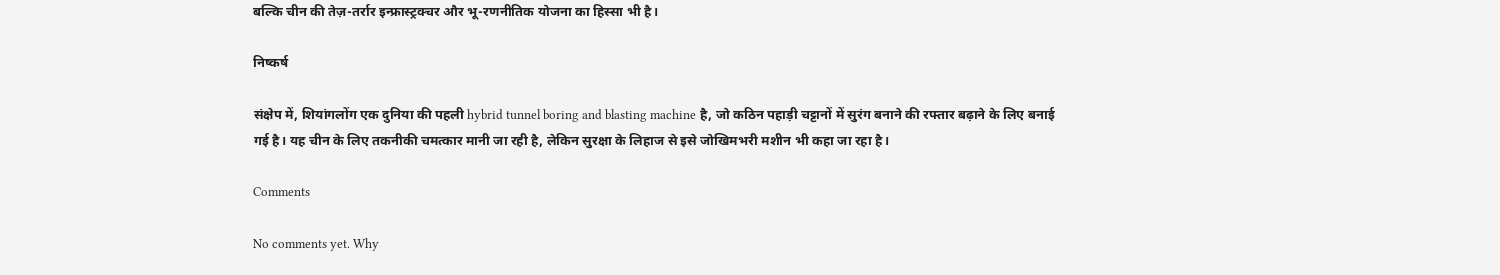बल्कि चीन की तेज़-तर्रार इन्फ्रास्ट्रक्चर और भू-रणनीतिक योजना का हिस्सा भी है।

निष्कर्ष

संक्षेप में, शियांगलोंग एक दुनिया की पहली hybrid tunnel boring and blasting machine है, जो कठिन पहाड़ी चट्टानों में सुरंग बनाने की रफ्तार बढ़ाने के लिए बनाई गई है। यह चीन के लिए तकनीकी चमत्कार मानी जा रही है, लेकिन सुरक्षा के लिहाज से इसे जोखिमभरी मशीन भी कहा जा रहा है।

Comments

No comments yet. Why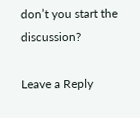don’t you start the discussion?

Leave a Reply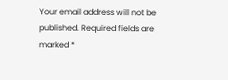Your email address will not be published. Required fields are marked *